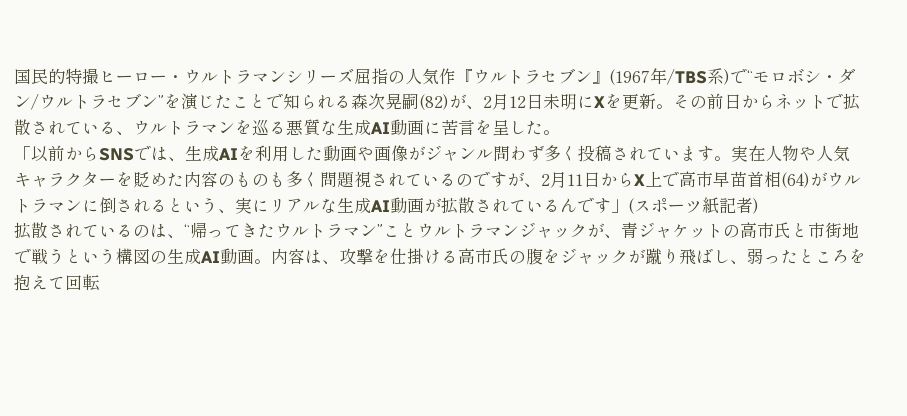国民的特撮ヒーロー・ウルトラマンシリーズ屈指の人気作『ウルトラセブン』(1967年/TBS系)で“モロボシ・ダン/ウルトラセブン”を演じたことで知られる森次晃嗣(82)が、2月12日未明にXを更新。その前日からネットで拡散されている、ウルトラマンを巡る悪質な生成AI動画に苦言を呈した。
「以前からSNSでは、生成AIを利用した動画や画像がジャンル問わず多く投稿されています。実在人物や人気キャラクターを貶めた内容のものも多く問題視されているのですが、2月11日からX上で高市早苗首相(64)がウルトラマンに倒されるという、実にリアルな生成AI動画が拡散されているんです」(スポーツ紙記者)
拡散されているのは、“帰ってきたウルトラマン”ことウルトラマンジャックが、青ジャケットの高市氏と市街地で戦うという構図の生成AI動画。内容は、攻撃を仕掛ける高市氏の腹をジャックが蹴り飛ばし、弱ったところを抱えて回転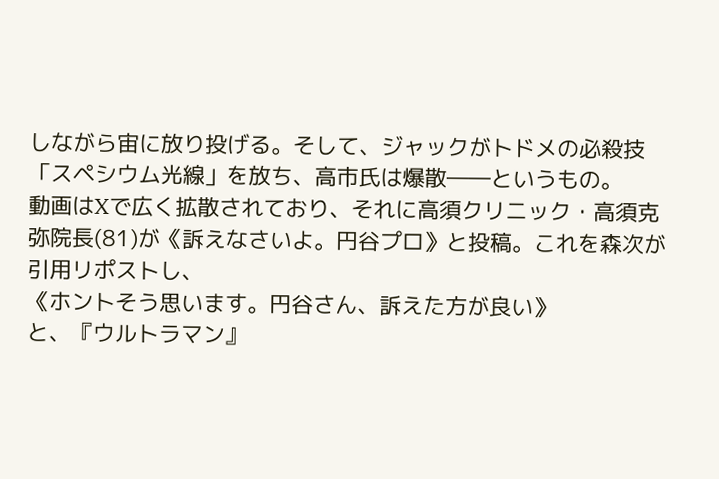しながら宙に放り投げる。そして、ジャックがトドメの必殺技「スペシウム光線」を放ち、高市氏は爆散――というもの。
動画はXで広く拡散されており、それに高須クリニック・高須克弥院長(81)が《訴えなさいよ。円谷プロ》と投稿。これを森次が引用リポストし、
《ホントそう思います。円谷さん、訴えた方が良い》
と、『ウルトラマン』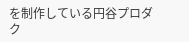を制作している円谷プロダク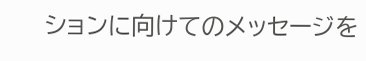ションに向けてのメッセージを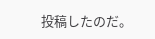投稿したのだ。